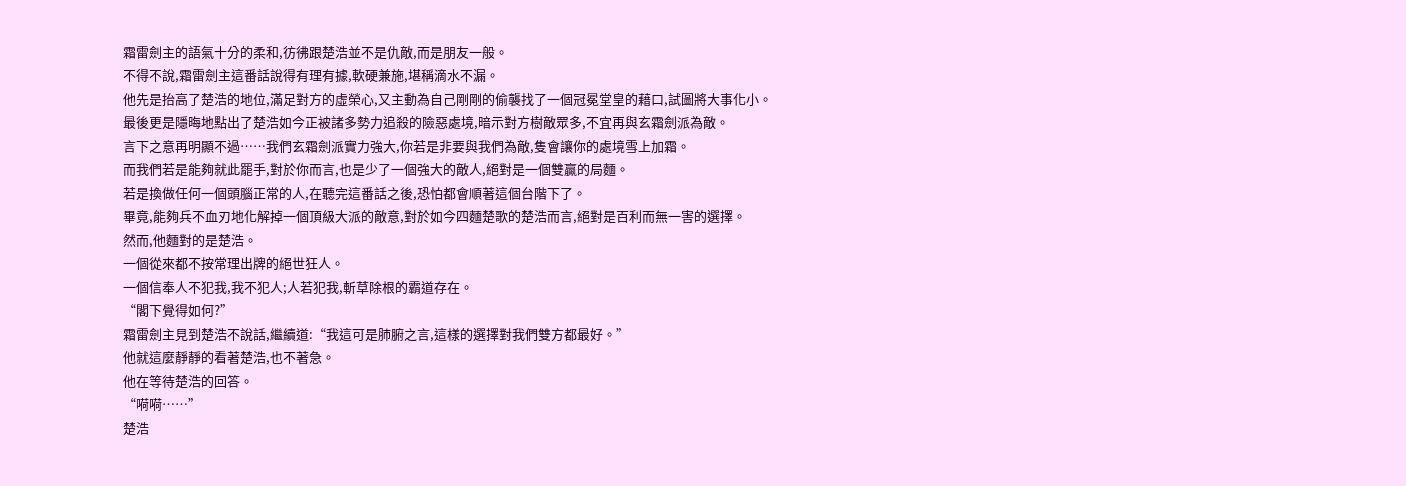霜雷劍主的語氣十分的柔和,彷彿跟楚浩並不是仇敵,而是朋友一般。
不得不說,霜雷劍主這番話說得有理有據,軟硬兼施,堪稱滴水不漏。
他先是抬高了楚浩的地位,滿足對方的虛榮心,又主動為自己剛剛的偷襲找了一個冠冕堂皇的藉口,試圖將大事化小。
最後更是隱晦地點出了楚浩如今正被諸多勢力追殺的險惡處境,暗示對方樹敵眾多,不宜再與玄霜劍派為敵。
言下之意再明顯不過……我們玄霜劍派實力強大,你若是非要與我們為敵,隻會讓你的處境雪上加霜。
而我們若是能夠就此罷手,對於你而言,也是少了一個強大的敵人,絕對是一個雙贏的局麵。
若是換做任何一個頭腦正常的人,在聽完這番話之後,恐怕都會順著這個台階下了。
畢竟,能夠兵不血刃地化解掉一個頂級大派的敵意,對於如今四麵楚歌的楚浩而言,絕對是百利而無一害的選擇。
然而,他麵對的是楚浩。
一個從來都不按常理出牌的絕世狂人。
一個信奉人不犯我,我不犯人;人若犯我,斬草除根的霸道存在。
“閣下覺得如何?”
霜雷劍主見到楚浩不說話,繼續道:“我這可是肺腑之言,這樣的選擇對我們雙方都最好。”
他就這麼靜靜的看著楚浩,也不著急。
他在等待楚浩的回答。
“嗬嗬……”
楚浩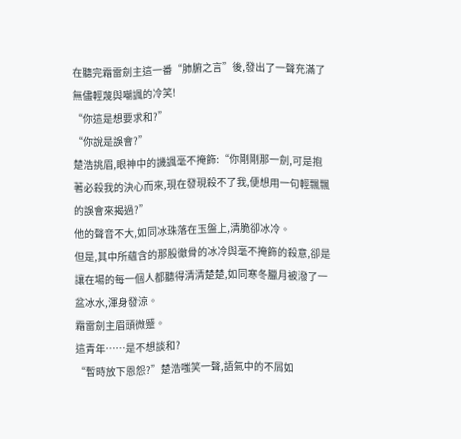在聽完霜雷劍主這一番“肺腑之言”後,發出了一聲充滿了無儘輕蔑與嘲諷的冷笑!
“你這是想要求和?”
“你說是誤會?”
楚浩挑眉,眼神中的譏諷毫不掩飾:“你剛剛那一劍,可是抱著必殺我的決心而來,現在發現殺不了我,便想用一句輕飄飄的誤會來揭過?”
他的聲音不大,如同冰珠落在玉盤上,清脆卻冰冷。
但是,其中所蘊含的那股徹骨的冰冷與毫不掩飾的殺意,卻是讓在場的每一個人都聽得清清楚楚,如同寒冬臘月被潑了一盆冰水,渾身發涼。
霜雷劍主眉頭微蹙。
這青年……是不想談和?
“暫時放下恩怨?”楚浩嗤笑一聲,語氣中的不屑如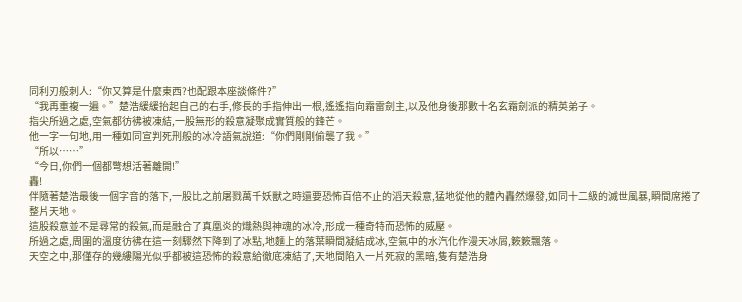同利刃般刺人:“你又算是什麼東西?也配跟本座談條件?”
“我再重複一遍。”楚浩緩緩抬起自己的右手,修長的手指伸出一根,遙遙指向霜雷劍主,以及他身後那數十名玄霜劍派的精英弟子。
指尖所過之處,空氣都彷彿被凍結,一股無形的殺意凝聚成實質般的鋒芒。
他一字一句地,用一種如同宣判死刑般的冰冷語氣說道:“你們剛剛偷襲了我。”
“所以……”
“今日,你們一個都彆想活著離開!”
轟!
伴隨著楚浩最後一個字音的落下,一股比之前屠戮萬千妖獸之時還要恐怖百倍不止的滔天殺意,猛地從他的體內轟然爆發,如同十二級的滅世風暴,瞬間席捲了整片天地。
這股殺意並不是尋常的殺氣,而是融合了真凰炎的熾熱與神魂的冰冷,形成一種奇特而恐怖的威壓。
所過之處,周圍的溫度彷彿在這一刻驟然下降到了冰點,地麵上的落葉瞬間凝結成冰,空氣中的水汽化作漫天冰屑,簌簌飄落。
天空之中,那僅存的幾縷陽光似乎都被這恐怖的殺意給徹底凍結了,天地間陷入一片死寂的黑暗,隻有楚浩身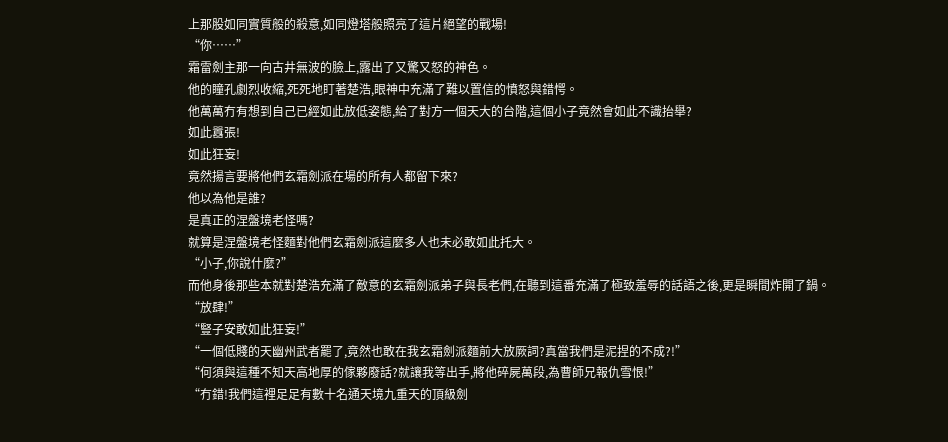上那股如同實質般的殺意,如同燈塔般照亮了這片絕望的戰場!
“你……”
霜雷劍主那一向古井無波的臉上,露出了又驚又怒的神色。
他的瞳孔劇烈收縮,死死地盯著楚浩,眼神中充滿了難以置信的憤怒與錯愕。
他萬萬冇有想到自己已經如此放低姿態,給了對方一個天大的台階,這個小子竟然會如此不識抬舉?
如此囂張!
如此狂妄!
竟然揚言要將他們玄霜劍派在場的所有人都留下來?
他以為他是誰?
是真正的涅盤境老怪嗎?
就算是涅盤境老怪麵對他們玄霜劍派這麼多人也未必敢如此托大。
“小子,你說什麼?”
而他身後那些本就對楚浩充滿了敵意的玄霜劍派弟子與長老們,在聽到這番充滿了極致羞辱的話語之後,更是瞬間炸開了鍋。
“放肆!”
“豎子安敢如此狂妄!”
“一個低賤的天幽州武者罷了,竟然也敢在我玄霜劍派麵前大放厥詞?真當我們是泥捏的不成?!”
“何須與這種不知天高地厚的傢夥廢話?就讓我等出手,將他碎屍萬段,為曹師兄報仇雪恨!”
“冇錯!我們這裡足足有數十名通天境九重天的頂級劍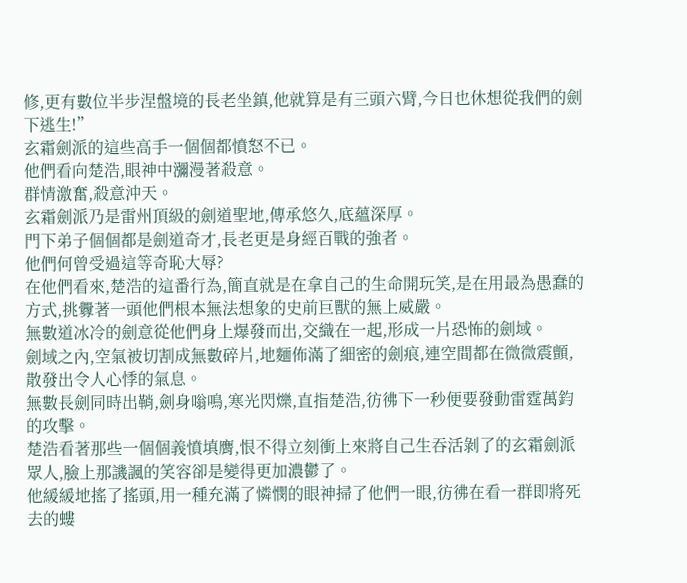修,更有數位半步涅盤境的長老坐鎮,他就算是有三頭六臂,今日也休想從我們的劍下逃生!”
玄霜劍派的這些高手一個個都憤怒不已。
他們看向楚浩,眼神中瀰漫著殺意。
群情激奮,殺意沖天。
玄霜劍派乃是雷州頂級的劍道聖地,傳承悠久,底蘊深厚。
門下弟子個個都是劍道奇才,長老更是身經百戰的強者。
他們何曾受過這等奇恥大辱?
在他們看來,楚浩的這番行為,簡直就是在拿自己的生命開玩笑,是在用最為愚蠢的方式,挑釁著一頭他們根本無法想象的史前巨獸的無上威嚴。
無數道冰冷的劍意從他們身上爆發而出,交織在一起,形成一片恐怖的劍域。
劍域之內,空氣被切割成無數碎片,地麵佈滿了細密的劍痕,連空間都在微微震顫,散發出令人心悸的氣息。
無數長劍同時出鞘,劍身嗡鳴,寒光閃爍,直指楚浩,彷彿下一秒便要發動雷霆萬鈞的攻擊。
楚浩看著那些一個個義憤填膺,恨不得立刻衝上來將自己生吞活剝了的玄霜劍派眾人,臉上那譏諷的笑容卻是變得更加濃鬱了。
他緩緩地搖了搖頭,用一種充滿了憐憫的眼神掃了他們一眼,彷彿在看一群即將死去的螻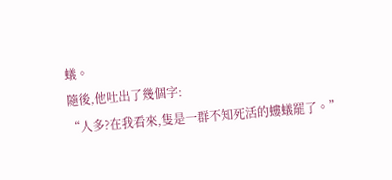蟻。
隨後,他吐出了幾個字:
“人多?在我看來,隻是一群不知死活的螻蟻罷了。”